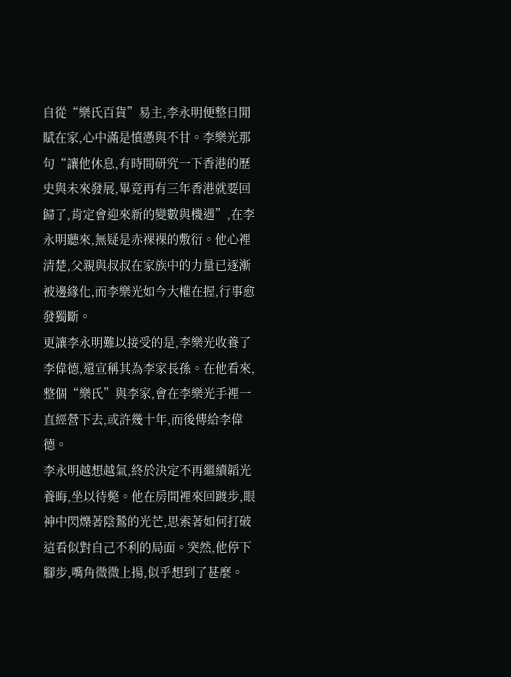自從“樂氏百貨”易主,李永明便整日閒賦在家,心中滿是憤懣與不甘。李樂光那句“讓他休息,有時間研究一下香港的歷史與未來發展,畢竟再有三年香港就要回歸了,肯定會迎來新的變數與機遇”,在李永明聽來,無疑是赤裸裸的敷衍。他心裡清楚,父親與叔叔在家族中的力量已逐漸被邊緣化,而李樂光如今大權在握,行事愈發獨斷。
更讓李永明難以接受的是,李樂光收養了李偉德,還宣稱其為李家長孫。在他看來,整個“樂氏”與李家,會在李樂光手裡一直經營下去,或許幾十年,而後傳給李偉德。
李永明越想越氣,終於決定不再繼續韜光養晦,坐以待斃。他在房間裡來回踱步,眼神中閃爍著陰鷙的光芒,思索著如何打破這看似對自己不利的局面。突然,他停下腳步,嘴角微微上揚,似乎想到了甚麼。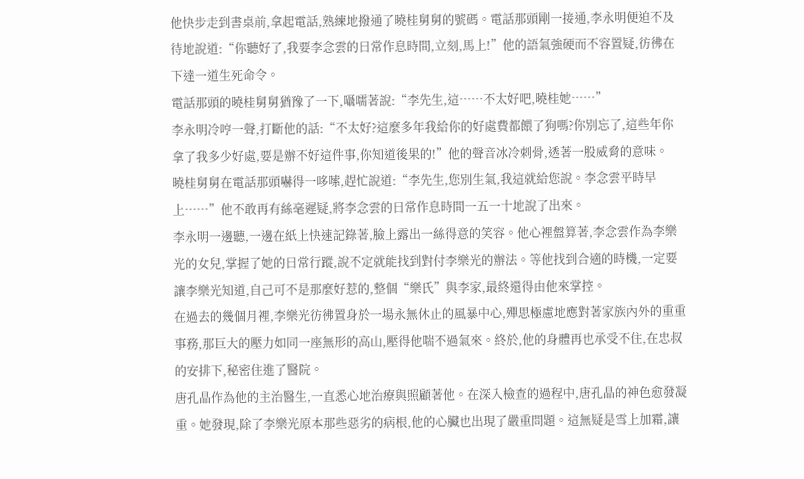他快步走到書桌前,拿起電話,熟練地撥通了曉桂舅舅的號碼。電話那頭剛一接通,李永明便迫不及待地說道:“你聽好了,我要李念雲的日常作息時間,立刻,馬上!”他的語氣強硬而不容置疑,彷彿在下達一道生死命令。
電話那頭的曉桂舅舅猶豫了一下,囁嚅著說:“李先生,這……不太好吧,曉桂她……”
李永明冷哼一聲,打斷他的話:“不太好?這麼多年我給你的好處費都餵了狗嗎?你別忘了,這些年你拿了我多少好處,要是辦不好這件事,你知道後果的!”他的聲音冰冷刺骨,透著一股威脅的意味。
曉桂舅舅在電話那頭嚇得一哆嗦,趕忙說道:“李先生,您別生氣,我這就給您說。李念雲平時早上……”他不敢再有絲毫遲疑,將李念雲的日常作息時間一五一十地說了出來。
李永明一邊聽,一邊在紙上快速記錄著,臉上露出一絲得意的笑容。他心裡盤算著,李念雲作為李樂光的女兒,掌握了她的日常行蹤,說不定就能找到對付李樂光的辦法。等他找到合適的時機,一定要讓李樂光知道,自己可不是那麼好惹的,整個“樂氏”與李家,最終還得由他來掌控。
在過去的幾個月裡,李樂光彷彿置身於一場永無休止的風暴中心,殫思極慮地應對著家族內外的重重事務,那巨大的壓力如同一座無形的高山,壓得他喘不過氣來。終於,他的身體再也承受不住,在忠叔的安排下,秘密住進了醫院。
唐孔晶作為他的主治醫生,一直悉心地治療與照顧著他。在深入檢查的過程中,唐孔晶的神色愈發凝重。她發現,除了李樂光原本那些惡劣的病根,他的心臟也出現了嚴重問題。這無疑是雪上加霜,讓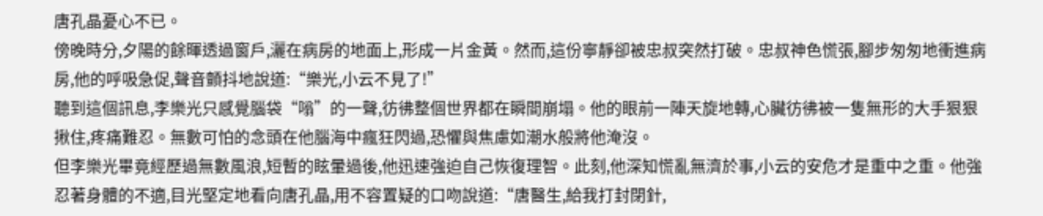唐孔晶憂心不已。
傍晚時分,夕陽的餘暉透過窗戶,灑在病房的地面上,形成一片金黃。然而,這份寧靜卻被忠叔突然打破。忠叔神色慌張,腳步匆匆地衝進病房,他的呼吸急促,聲音顫抖地說道:“樂光,小云不見了!”
聽到這個訊息,李樂光只感覺腦袋“嗡”的一聲,彷彿整個世界都在瞬間崩塌。他的眼前一陣天旋地轉,心臟彷彿被一隻無形的大手狠狠揪住,疼痛難忍。無數可怕的念頭在他腦海中瘋狂閃過,恐懼與焦慮如潮水般將他淹沒。
但李樂光畢竟經歷過無數風浪,短暫的眩暈過後,他迅速強迫自己恢復理智。此刻,他深知慌亂無濟於事,小云的安危才是重中之重。他強忍著身體的不適,目光堅定地看向唐孔晶,用不容置疑的口吻說道:“唐醫生,給我打封閉針,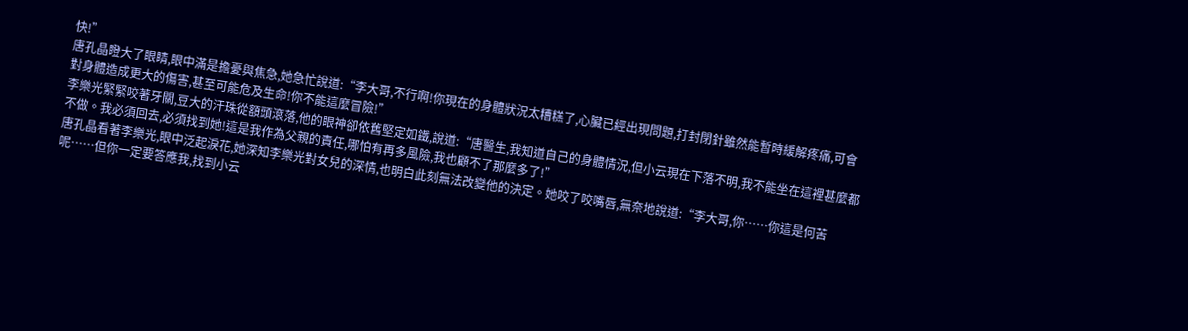快!”
唐孔晶瞪大了眼睛,眼中滿是擔憂與焦急,她急忙說道:“李大哥,不行啊!你現在的身體狀況太糟糕了,心臟已經出現問題,打封閉針雖然能暫時緩解疼痛,可會對身體造成更大的傷害,甚至可能危及生命!你不能這麼冒險!”
李樂光緊緊咬著牙關,豆大的汗珠從額頭滾落,他的眼神卻依舊堅定如鐵,說道:“唐醫生,我知道自己的身體情況,但小云現在下落不明,我不能坐在這裡甚麼都不做。我必須回去,必須找到她!這是我作為父親的責任,哪怕有再多風險,我也顧不了那麼多了!”
唐孔晶看著李樂光,眼中泛起淚花,她深知李樂光對女兒的深情,也明白此刻無法改變他的決定。她咬了咬嘴唇,無奈地說道:“李大哥,你……你這是何苦呢……但你一定要答應我,找到小云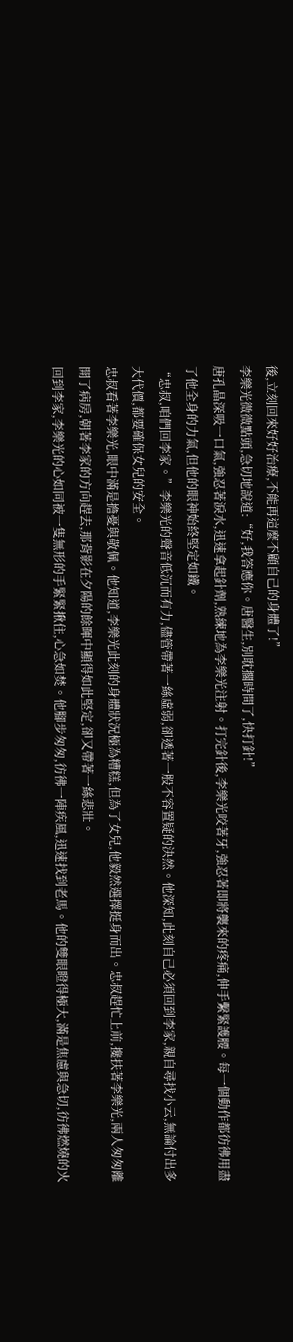後,立刻回來好好治療,不能再這麼不顧自己的身體了!”
李樂光微微點頭,急切地說道:“好,我答應你。唐醫生,別耽擱時間了,快打針!”
唐孔晶深吸一口氣,強忍著淚水,迅速拿起針劑,熟練地為李樂光注射。打完針後,李樂光咬著牙,強忍著即將襲來的疼痛,伸手繫緊護腰。每一個動作都彷彿用盡了他全身的力氣,但他的眼神始終堅定如鐵。
“忠叔,咱們回李家。”李樂光的聲音低沉而有力,儘管帶著一絲虛弱,卻透著一股不容置疑的決然。他深知,此刻自己必須回到李家,親自尋找小云,無論付出多大代價,都要確保女兒的安全。
忠叔看著李樂光,眼中滿是擔憂與敬佩。他知道,李樂光此刻的身體狀況極為糟糕,但為了女兒,他毅然選擇挺身而出。忠叔趕忙上前,攙扶著李樂光,兩人匆匆離開了病房,朝著李家的方向趕去,那背影在夕陽的餘暉中顯得如此堅定,卻又帶著一絲悲壯。
回到李家,李樂光的心如同被一隻無形的手緊緊揪住,心急如焚。他腳步匆匆,彷彿一陣疾風,迅速找到老馬。他的雙眼瞪得極大,滿是焦慮與急切,彷彿燃燒的火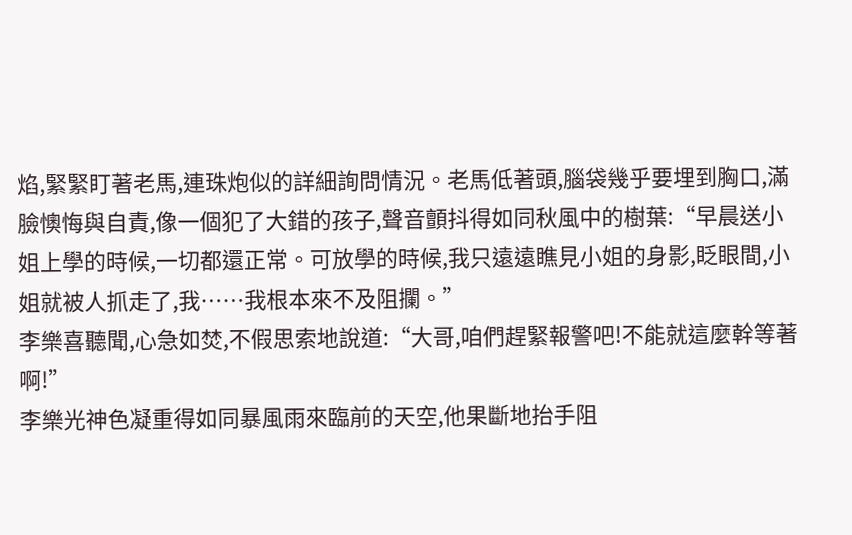焰,緊緊盯著老馬,連珠炮似的詳細詢問情況。老馬低著頭,腦袋幾乎要埋到胸口,滿臉懊悔與自責,像一個犯了大錯的孩子,聲音顫抖得如同秋風中的樹葉:“早晨送小姐上學的時候,一切都還正常。可放學的時候,我只遠遠瞧見小姐的身影,眨眼間,小姐就被人抓走了,我……我根本來不及阻攔。”
李樂喜聽聞,心急如焚,不假思索地說道:“大哥,咱們趕緊報警吧!不能就這麼幹等著啊!”
李樂光神色凝重得如同暴風雨來臨前的天空,他果斷地抬手阻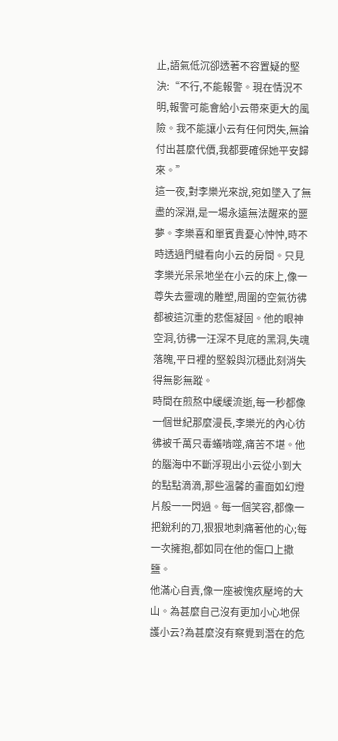止,語氣低沉卻透著不容置疑的堅決:“不行,不能報警。現在情況不明,報警可能會給小云帶來更大的風險。我不能讓小云有任何閃失,無論付出甚麼代價,我都要確保她平安歸來。”
這一夜,對李樂光來說,宛如墜入了無盡的深淵,是一場永遠無法醒來的噩夢。李樂喜和單賓貴憂心忡忡,時不時透過門縫看向小云的房間。只見李樂光呆呆地坐在小云的床上,像一尊失去靈魂的雕塑,周圍的空氣彷彿都被這沉重的悲傷凝固。他的眼神空洞,彷彿一汪深不見底的黑洞,失魂落魄,平日裡的堅毅與沉穩此刻消失得無影無蹤。
時間在煎熬中緩緩流逝,每一秒都像一個世紀那麼漫長,李樂光的內心彷彿被千萬只毒蟻啃噬,痛苦不堪。他的腦海中不斷浮現出小云從小到大的點點滴滴,那些溫馨的畫面如幻燈片般一一閃過。每一個笑容,都像一把銳利的刀,狠狠地刺痛著他的心;每一次擁抱,都如同在他的傷口上撒鹽。
他滿心自責,像一座被愧疚壓垮的大山。為甚麼自己沒有更加小心地保護小云?為甚麼沒有察覺到潛在的危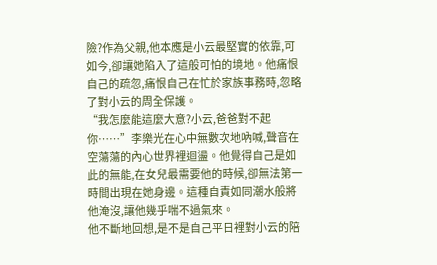險?作為父親,他本應是小云最堅實的依靠,可如今,卻讓她陷入了這般可怕的境地。他痛恨自己的疏忽,痛恨自己在忙於家族事務時,忽略了對小云的周全保護。
“我怎麼能這麼大意?小云,爸爸對不起你……”李樂光在心中無數次地吶喊,聲音在空蕩蕩的內心世界裡迴盪。他覺得自己是如此的無能,在女兒最需要他的時候,卻無法第一時間出現在她身邊。這種自責如同潮水般將他淹沒,讓他幾乎喘不過氣來。
他不斷地回想,是不是自己平日裡對小云的陪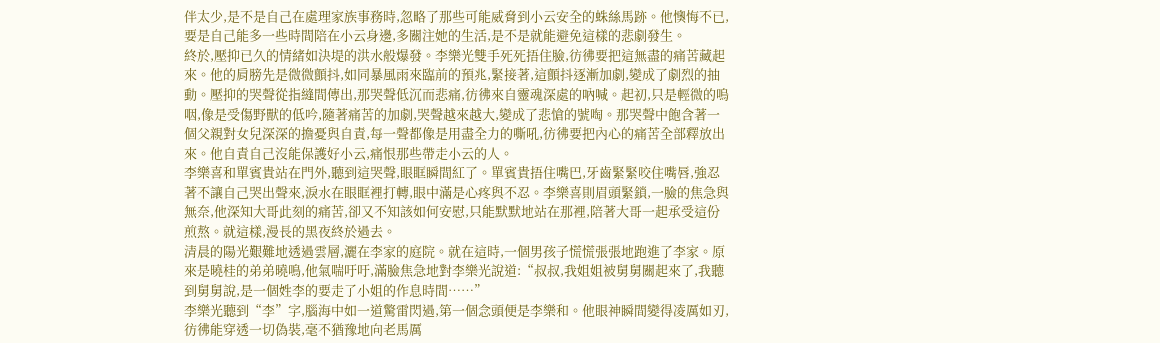伴太少,是不是自己在處理家族事務時,忽略了那些可能威脅到小云安全的蛛絲馬跡。他懊悔不已,要是自己能多一些時間陪在小云身邊,多關注她的生活,是不是就能避免這樣的悲劇發生。
終於,壓抑已久的情緒如決堤的洪水般爆發。李樂光雙手死死捂住臉,彷彿要把這無盡的痛苦藏起來。他的肩膀先是微微顫抖,如同暴風雨來臨前的預兆,緊接著,這顫抖逐漸加劇,變成了劇烈的抽動。壓抑的哭聲從指縫間傳出,那哭聲低沉而悲痛,彷彿來自靈魂深處的吶喊。起初,只是輕微的嗚咽,像是受傷野獸的低吟,隨著痛苦的加劇,哭聲越來越大,變成了悲愴的號啕。那哭聲中飽含著一個父親對女兒深深的擔憂與自責,每一聲都像是用盡全力的嘶吼,彷彿要把內心的痛苦全部釋放出來。他自責自己沒能保護好小云,痛恨那些帶走小云的人。
李樂喜和單賓貴站在門外,聽到這哭聲,眼眶瞬間紅了。單賓貴捂住嘴巴,牙齒緊緊咬住嘴唇,強忍著不讓自己哭出聲來,淚水在眼眶裡打轉,眼中滿是心疼與不忍。李樂喜則眉頭緊鎖,一臉的焦急與無奈,他深知大哥此刻的痛苦,卻又不知該如何安慰,只能默默地站在那裡,陪著大哥一起承受這份煎熬。就這樣,漫長的黑夜終於過去。
清晨的陽光艱難地透過雲層,灑在李家的庭院。就在這時,一個男孩子慌慌張張地跑進了李家。原來是曉桂的弟弟曉鳴,他氣喘吁吁,滿臉焦急地對李樂光說道:“叔叔,我姐姐被舅舅關起來了,我聽到舅舅說,是一個姓李的要走了小姐的作息時間……”
李樂光聽到“李”字,腦海中如一道驚雷閃過,第一個念頭便是李樂和。他眼神瞬間變得凌厲如刃,彷彿能穿透一切偽裝,毫不猶豫地向老馬厲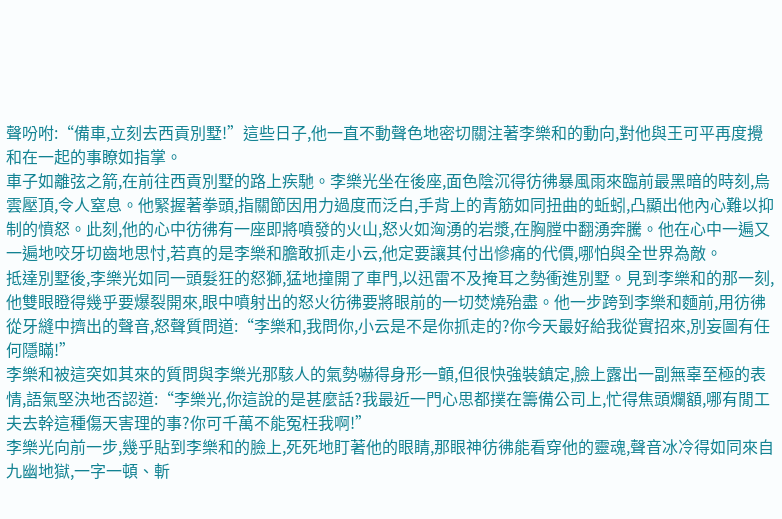聲吩咐:“備車,立刻去西貢別墅!”這些日子,他一直不動聲色地密切關注著李樂和的動向,對他與王可平再度攪和在一起的事瞭如指掌。
車子如離弦之箭,在前往西貢別墅的路上疾馳。李樂光坐在後座,面色陰沉得彷彿暴風雨來臨前最黑暗的時刻,烏雲壓頂,令人窒息。他緊握著拳頭,指關節因用力過度而泛白,手背上的青筋如同扭曲的蚯蚓,凸顯出他內心難以抑制的憤怒。此刻,他的心中彷彿有一座即將噴發的火山,怒火如洶湧的岩漿,在胸膛中翻湧奔騰。他在心中一遍又一遍地咬牙切齒地思忖,若真的是李樂和膽敢抓走小云,他定要讓其付出慘痛的代價,哪怕與全世界為敵。
抵達別墅後,李樂光如同一頭髮狂的怒獅,猛地撞開了車門,以迅雷不及掩耳之勢衝進別墅。見到李樂和的那一刻,他雙眼瞪得幾乎要爆裂開來,眼中噴射出的怒火彷彿要將眼前的一切焚燒殆盡。他一步跨到李樂和麵前,用彷彿從牙縫中擠出的聲音,怒聲質問道:“李樂和,我問你,小云是不是你抓走的?你今天最好給我從實招來,別妄圖有任何隱瞞!”
李樂和被這突如其來的質問與李樂光那駭人的氣勢嚇得身形一顫,但很快強裝鎮定,臉上露出一副無辜至極的表情,語氣堅決地否認道:“李樂光,你這說的是甚麼話?我最近一門心思都撲在籌備公司上,忙得焦頭爛額,哪有閒工夫去幹這種傷天害理的事?你可千萬不能冤枉我啊!”
李樂光向前一步,幾乎貼到李樂和的臉上,死死地盯著他的眼睛,那眼神彷彿能看穿他的靈魂,聲音冰冷得如同來自九幽地獄,一字一頓、斬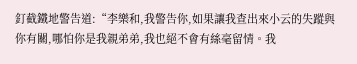釘截鐵地警告道:“李樂和,我警告你,如果讓我查出來小云的失蹤與你有關,哪怕你是我親弟弟,我也絕不會有絲毫留情。我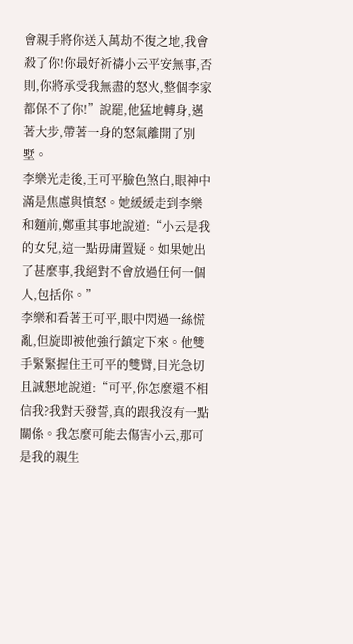會親手將你送入萬劫不復之地,我會殺了你!你最好祈禱小云平安無事,否則,你將承受我無盡的怒火,整個李家都保不了你!”說罷,他猛地轉身,邁著大步,帶著一身的怒氣離開了別墅。
李樂光走後,王可平臉色煞白,眼神中滿是焦慮與憤怒。她緩緩走到李樂和麵前,鄭重其事地說道:“小云是我的女兒,這一點毋庸置疑。如果她出了甚麼事,我絕對不會放過任何一個人,包括你。”
李樂和看著王可平,眼中閃過一絲慌亂,但旋即被他強行鎮定下來。他雙手緊緊握住王可平的雙臂,目光急切且誠懇地說道:“可平,你怎麼還不相信我?我對天發誓,真的跟我沒有一點關係。我怎麼可能去傷害小云,那可是我的親生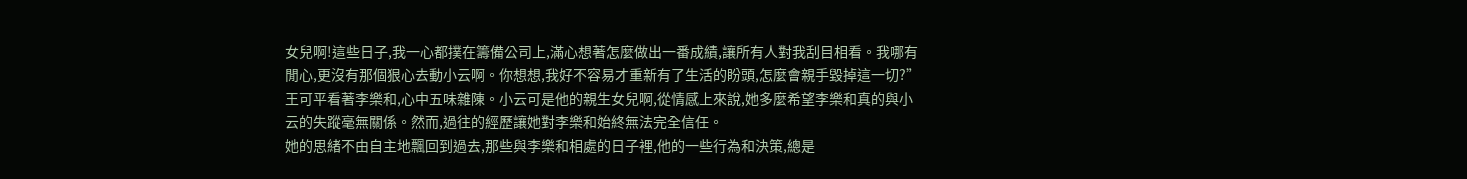女兒啊!這些日子,我一心都撲在籌備公司上,滿心想著怎麼做出一番成績,讓所有人對我刮目相看。我哪有閒心,更沒有那個狠心去動小云啊。你想想,我好不容易才重新有了生活的盼頭,怎麼會親手毀掉這一切?”
王可平看著李樂和,心中五味雜陳。小云可是他的親生女兒啊,從情感上來說,她多麼希望李樂和真的與小云的失蹤毫無關係。然而,過往的經歷讓她對李樂和始終無法完全信任。
她的思緒不由自主地飄回到過去,那些與李樂和相處的日子裡,他的一些行為和決策,總是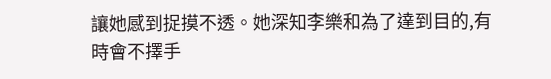讓她感到捉摸不透。她深知李樂和為了達到目的,有時會不擇手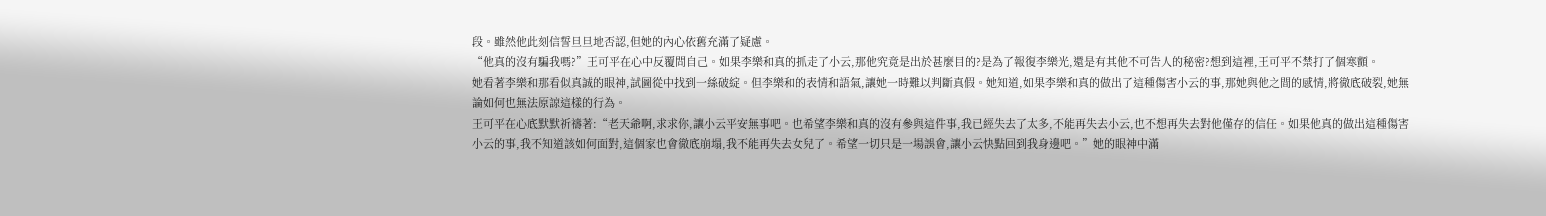段。雖然他此刻信誓旦旦地否認,但她的內心依舊充滿了疑慮。
“他真的沒有騙我嗎?”王可平在心中反覆問自己。如果李樂和真的抓走了小云,那他究竟是出於甚麼目的?是為了報復李樂光,還是有其他不可告人的秘密?想到這裡,王可平不禁打了個寒顫。
她看著李樂和那看似真誠的眼神,試圖從中找到一絲破綻。但李樂和的表情和語氣,讓她一時難以判斷真假。她知道,如果李樂和真的做出了這種傷害小云的事,那她與他之間的感情,將徹底破裂,她無論如何也無法原諒這樣的行為。
王可平在心底默默祈禱著:“老天爺啊,求求你,讓小云平安無事吧。也希望李樂和真的沒有參與這件事,我已經失去了太多,不能再失去小云,也不想再失去對他僅存的信任。如果他真的做出這種傷害小云的事,我不知道該如何面對,這個家也會徹底崩塌,我不能再失去女兒了。希望一切只是一場誤會,讓小云快點回到我身邊吧。”她的眼神中滿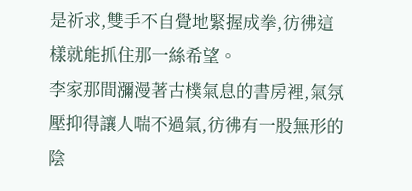是祈求,雙手不自覺地緊握成拳,彷彿這樣就能抓住那一絲希望。
李家那間瀰漫著古樸氣息的書房裡,氣氛壓抑得讓人喘不過氣,彷彿有一股無形的陰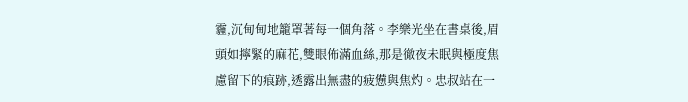霾,沉甸甸地籠罩著每一個角落。李樂光坐在書桌後,眉頭如擰緊的麻花,雙眼佈滿血絲,那是徹夜未眠與極度焦慮留下的痕跡,透露出無盡的疲憊與焦灼。忠叔站在一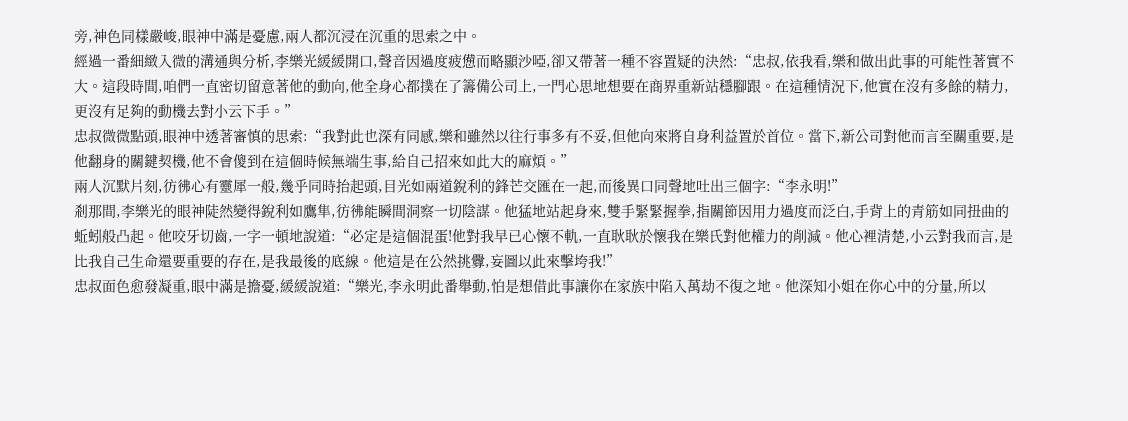旁,神色同樣嚴峻,眼神中滿是憂慮,兩人都沉浸在沉重的思索之中。
經過一番細緻入微的溝通與分析,李樂光緩緩開口,聲音因過度疲憊而略顯沙啞,卻又帶著一種不容置疑的決然:“忠叔,依我看,樂和做出此事的可能性著實不大。這段時間,咱們一直密切留意著他的動向,他全身心都撲在了籌備公司上,一門心思地想要在商界重新站穩腳跟。在這種情況下,他實在沒有多餘的精力,更沒有足夠的動機去對小云下手。”
忠叔微微點頭,眼神中透著審慎的思索:“我對此也深有同感,樂和雖然以往行事多有不妥,但他向來將自身利益置於首位。當下,新公司對他而言至關重要,是他翻身的關鍵契機,他不會傻到在這個時候無端生事,給自己招來如此大的麻煩。”
兩人沉默片刻,彷彿心有靈犀一般,幾乎同時抬起頭,目光如兩道銳利的鋒芒交匯在一起,而後異口同聲地吐出三個字:“李永明!”
剎那間,李樂光的眼神陡然變得銳利如鷹隼,彷彿能瞬間洞察一切陰謀。他猛地站起身來,雙手緊緊握拳,指關節因用力過度而泛白,手背上的青筋如同扭曲的蚯蚓般凸起。他咬牙切齒,一字一頓地說道:“必定是這個混蛋!他對我早已心懷不軌,一直耿耿於懷我在樂氏對他權力的削減。他心裡清楚,小云對我而言,是比我自己生命還要重要的存在,是我最後的底線。他這是在公然挑釁,妄圖以此來擊垮我!”
忠叔面色愈發凝重,眼中滿是擔憂,緩緩說道:“樂光,李永明此番舉動,怕是想借此事讓你在家族中陷入萬劫不復之地。他深知小姐在你心中的分量,所以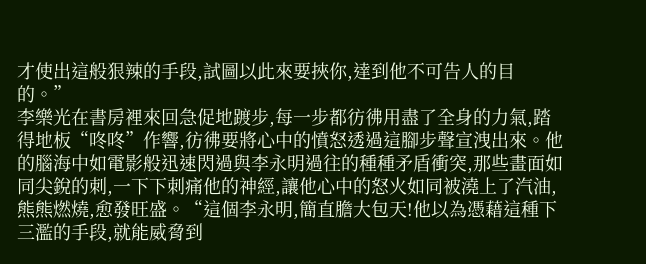才使出這般狠辣的手段,試圖以此來要挾你,達到他不可告人的目的。”
李樂光在書房裡來回急促地踱步,每一步都彷彿用盡了全身的力氣,踏得地板“咚咚”作響,彷彿要將心中的憤怒透過這腳步聲宣洩出來。他的腦海中如電影般迅速閃過與李永明過往的種種矛盾衝突,那些畫面如同尖銳的刺,一下下刺痛他的神經,讓他心中的怒火如同被澆上了汽油,熊熊燃燒,愈發旺盛。“這個李永明,簡直膽大包天!他以為憑藉這種下三濫的手段,就能威脅到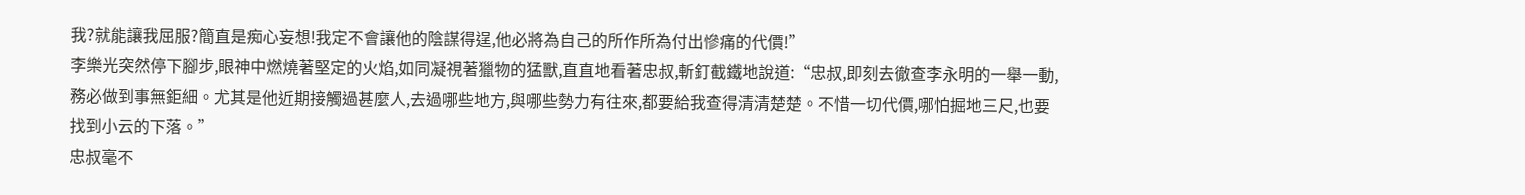我?就能讓我屈服?簡直是痴心妄想!我定不會讓他的陰謀得逞,他必將為自己的所作所為付出慘痛的代價!”
李樂光突然停下腳步,眼神中燃燒著堅定的火焰,如同凝視著獵物的猛獸,直直地看著忠叔,斬釘截鐵地說道:“忠叔,即刻去徹查李永明的一舉一動,務必做到事無鉅細。尤其是他近期接觸過甚麼人,去過哪些地方,與哪些勢力有往來,都要給我查得清清楚楚。不惜一切代價,哪怕掘地三尺,也要找到小云的下落。”
忠叔毫不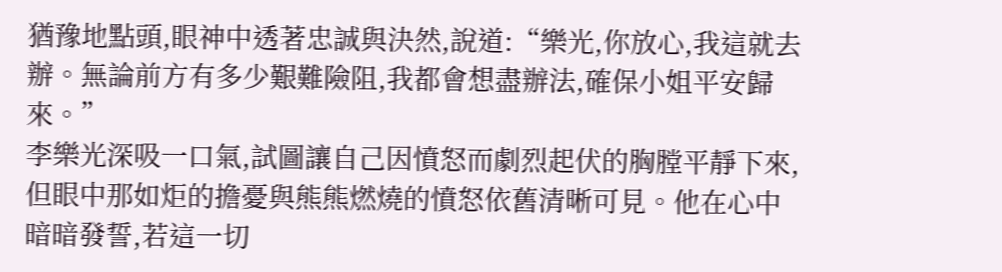猶豫地點頭,眼神中透著忠誠與決然,說道:“樂光,你放心,我這就去辦。無論前方有多少艱難險阻,我都會想盡辦法,確保小姐平安歸來。”
李樂光深吸一口氣,試圖讓自己因憤怒而劇烈起伏的胸膛平靜下來,但眼中那如炬的擔憂與熊熊燃燒的憤怒依舊清晰可見。他在心中暗暗發誓,若這一切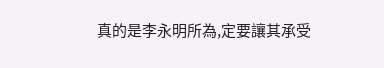真的是李永明所為,定要讓其承受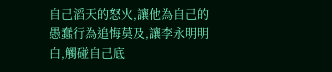自己滔天的怒火,讓他為自己的愚蠢行為追悔莫及,讓李永明明白,觸碰自己底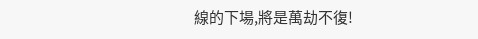線的下場,將是萬劫不復!